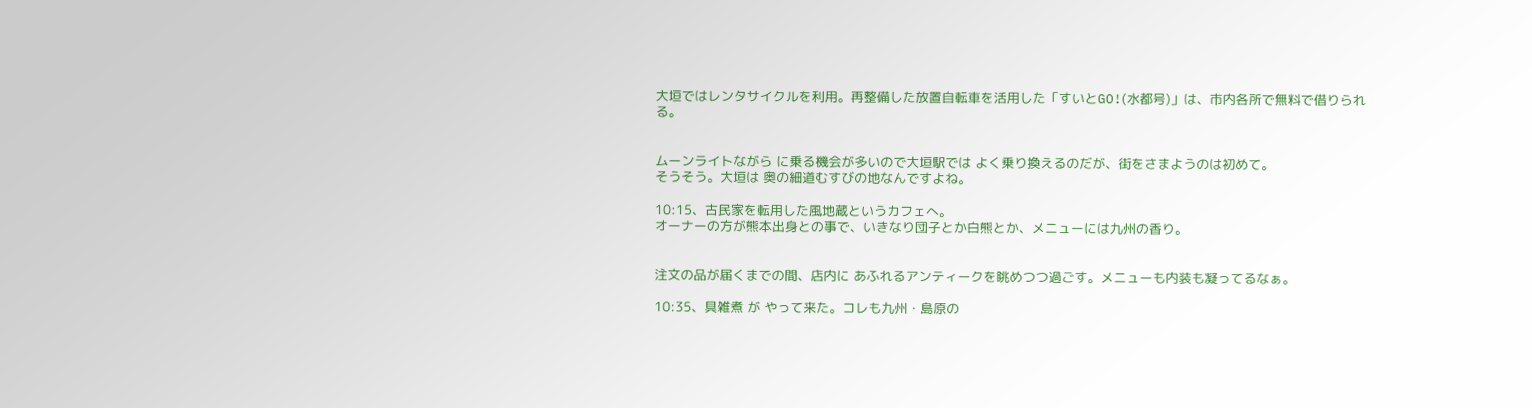大垣ではレンタサイクルを利用。再整備した放置自転車を活用した「すいとGO!(水都号)」は、市内各所で無料で借りられる。


ムーンライトながら に乗る機会が多いので大垣駅では よく乗り換えるのだが、街をさまようのは初めて。
そうそう。大垣は 奥の細道むすびの地なんですよね。

10:15、古民家を転用した風地蔵というカフェへ。
オーナーの方が熊本出身との事で、いきなり団子とか白熊とか、メニューには九州の香り。


注文の品が届くまでの間、店内に あふれるアンティークを眺めつつ過ごす。メニューも内装も凝ってるなぁ。

10:35、具雑煮 が やって来た。コレも九州・島原の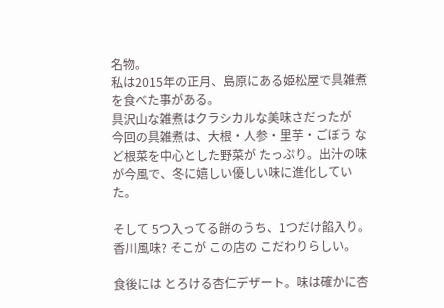名物。
私は2015年の正月、島原にある姫松屋で具雑煮を食べた事がある。
具沢山な雑煮はクラシカルな美味さだったが
今回の具雑煮は、大根・人参・里芋・ごぼう など根菜を中心とした野菜が たっぷり。出汁の味が今風で、冬に嬉しい優しい味に進化していた。

そして 5つ入ってる餅のうち、1つだけ餡入り。香川風味? そこが この店の こだわりらしい。

食後には とろける杏仁デザート。味は確かに杏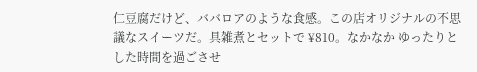仁豆腐だけど、ババロアのような食感。この店オリジナルの不思議なスイーツだ。具雑煮とセットで ¥810。なかなか ゆったりとした時間を過ごさせ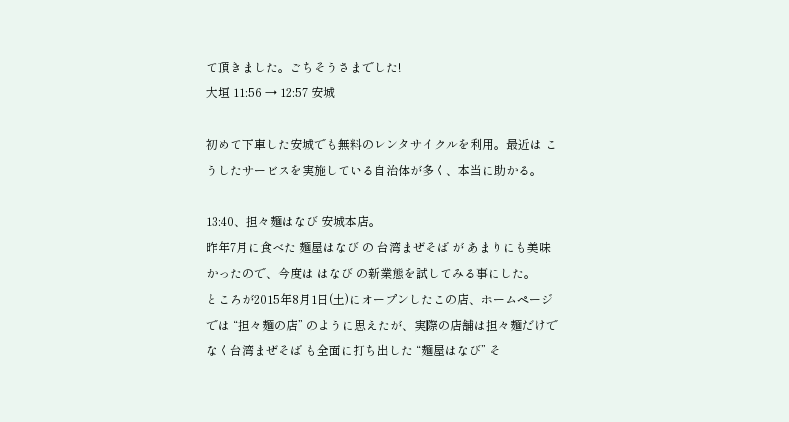て頂きました。ごちそうさまでした!
大垣 11:56 → 12:57 安城

初めて下車した安城でも無料のレンタサイクルを利用。最近は こうしたサービスを実施している自治体が多く、本当に助かる。

13:40、担々麺はなび 安城本店。
昨年7月に食べた 麺屋はなび の 台湾まぜそば が あまりにも美味かったので、今度は はなび の新業態を試してみる事にした。
ところが2015年8月1日(土)にオープンしたこの店、ホームページでは “担々麺の店” のように思えたが、実際の店舗は担々麺だけでなく台湾まぜそば も全面に打ち出した “麺屋はなび” そ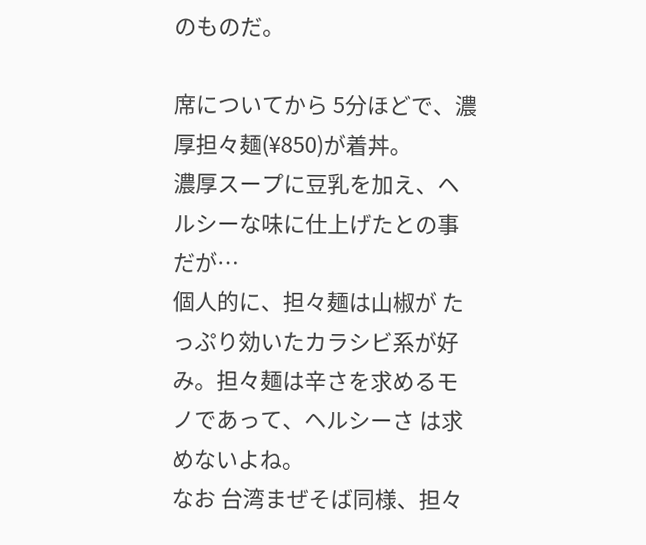のものだ。

席についてから 5分ほどで、濃厚担々麺(¥850)が着丼。
濃厚スープに豆乳を加え、ヘルシーな味に仕上げたとの事だが…
個人的に、担々麺は山椒が たっぷり効いたカラシビ系が好み。担々麺は辛さを求めるモノであって、ヘルシーさ は求めないよね。
なお 台湾まぜそば同様、担々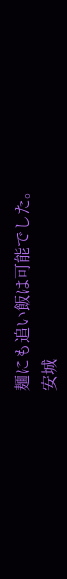麺にも追い飯は可能でした。
安城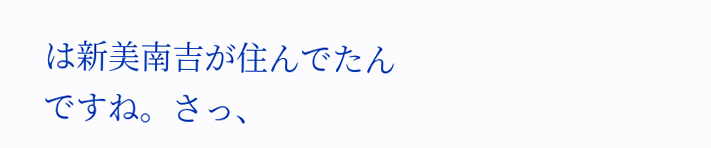は新美南吉が住んでたんですね。さっ、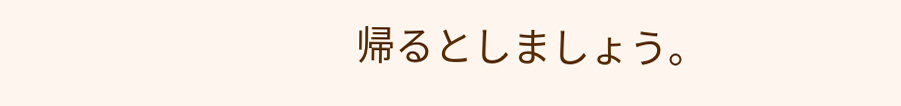帰るとしましょう。